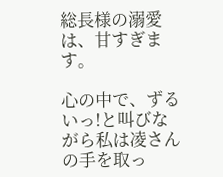総長様の溺愛は、甘すぎます。

心の中で、ずるいっ!と叫びながら私は凌さんの手を取っ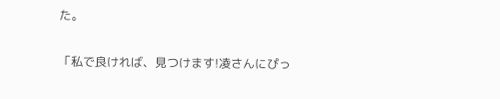た。

「私で良ければ、見つけます!凌さんにぴっ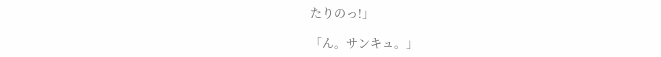たりのっ!」

「ん。サンキュ。」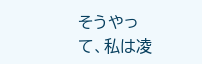そうやって、私は凌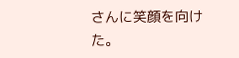さんに笑顔を向けた。